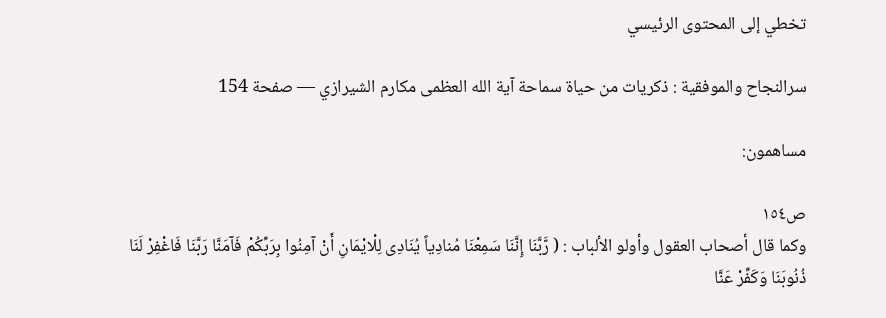تخطي إلى المحتوى الرئيسي

سرالنجاح والموفقية : ذكريات من حياة سماحة آية الله العظمى مكارم الشيرازي — صفحة 154

مساهمون:

ص١٥٤
وكما قال أصحاب العقول وأولو الألباب : ( رَّبَّنَا إِنَّنَا سَمِعْنَا مُنادِياً يُنَادِى لِلْايْمَانِ أَنْ آمِنُوا بِرَبِّكُمْ فَآمَنَّا رَبَّنَا فَاغْفِرْ لَنَا ذُنُوبَنَا وَكَفِّرْ عَنَّا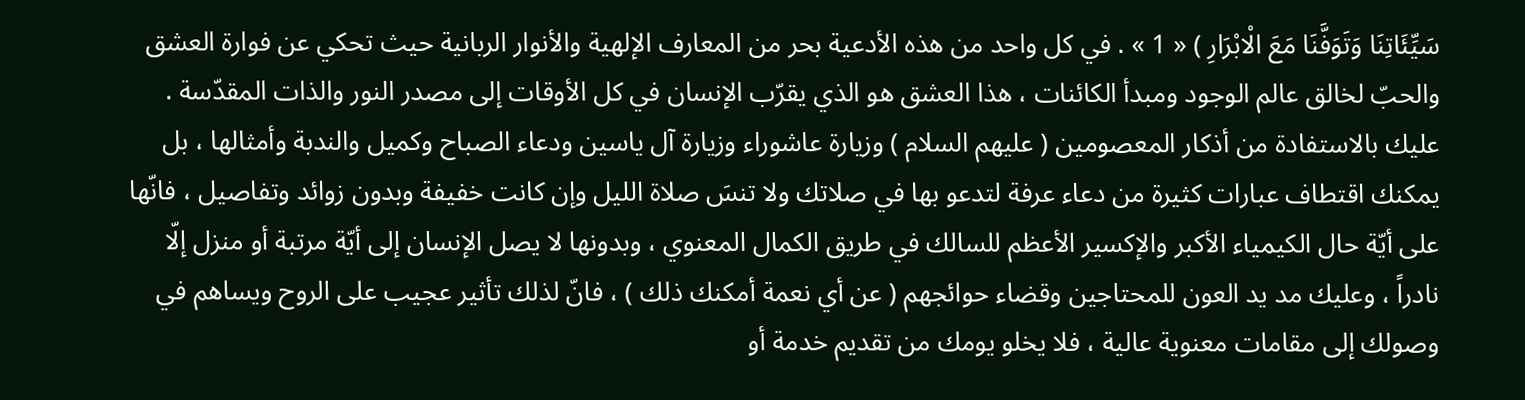سَيِّئَاتِنَا وَتَوَفَّنَا مَعَ الْابْرَارِ ) « 1 » . في كل واحد من هذه الأدعية بحر من المعارف الإلهية والأنوار الربانية حيث تحكي عن فوارة العشق والحبّ لخالق عالم الوجود ومبدأ الكائنات ، هذا العشق هو الذي يقرّب الإنسان في كل الأوقات إلى مصدر النور والذات المقدّسة . عليك بالاستفادة من أذكار المعصومين ( عليهم السلام ) وزيارة عاشوراء وزيارة آل ياسين ودعاء الصباح وكميل والندبة وأمثالها ، بل يمكنك اقتطاف عبارات كثيرة من دعاء عرفة لتدعو بها في صلاتك ولا تنسَ صلاة الليل وإن كانت خفيفة وبدون زوائد وتفاصيل ، فانّها على أيّة حال الكيمياء الأكبر والإكسير الأعظم للسالك في طريق الكمال المعنوي ، وبدونها لا يصل الإنسان إلى أيّة مرتبة أو منزل إلّا نادراً ، وعليك مد يد العون للمحتاجين وقضاء حوائجهم ( عن أي نعمة أمكنك ذلك ) ، فانّ لذلك تأثير عجيب على الروح ويساهم في وصولك إلى مقامات معنوية عالية ، فلا يخلو يومك من تقديم خدمة أو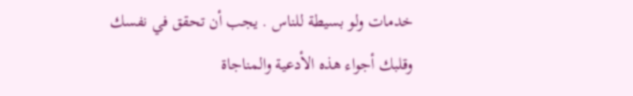خدمات ولو بسيطة للناس . يجب أن تحقق في نفسك وقلبك أجواء هذه الأدعية والمناجاة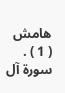هامش
( 1 ) . سورة آل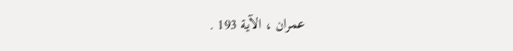عمران ، الآية 193 .